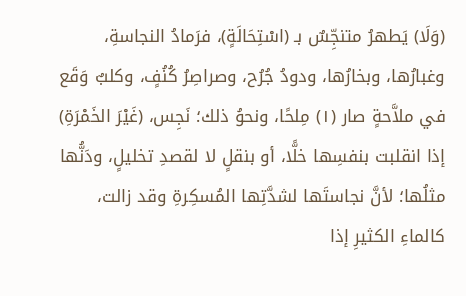(وَلَا) يَطهرُ متنجِّسٌ بـ (اسْتِحَالَةٍ)، فرَمادُ النجاسةِ، وغبارُها، وبخارُها، ودودُ جُرُح، وصراصِرُ كُنُفٍ، وكلبٌ وَقَع في ملاَّحةٍ صار (١) مِلحًا، ونحوُ ذلك؛ نَجِس، (غَيْرَ الخَمْرَةِ) إذا انقلبت بنفسِها خلًّا، أو بنقلٍ لا لقصدِ تخليلٍ، ودَنُّها مثلُها؛ لأنَّ نجاستَها لشدَّتِها المُسكِرةِ وقد زالت، كالماءِ الكثيرِ إذا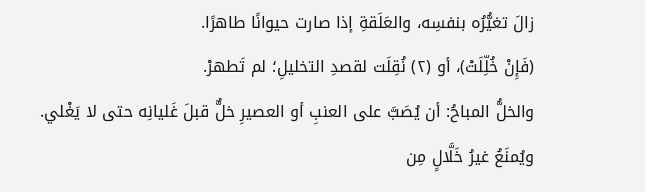زالَ تغيُّرُه بنفسِه، والعَلَقةِ إذا صارت حيوانًا طاهرًا.
(فَإِنْ خُلِّلَتْ)، أو (٢) نُقِلَت لقصدِ التخليلِ؛ لم تَطهرْ.
والخلُّ المباحُ: أن يُصَبَّ على العنبِ أو العصيرِ خلٌّ قبلَ غَليانِه حتى لا يَغْلي.
ويُمنَعُ غيرُ خَلَّالٍ مِن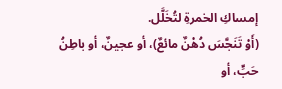إمساكِ الخمرةِ لتُخَلَّل.
(أَوْ تَنَجَّسَ دُهْنٌ مائعٌ)، أو عجينٌ، أو باطِنُ حَبٍّ، أو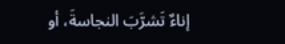إناءٌ تَشرَّبَ النجاسةَ، أو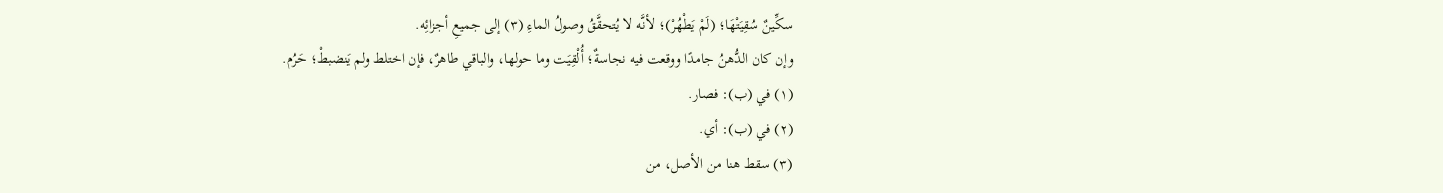سكِّينٌ سُقِيَتْهَا؛ (لَمْ يَطْهُرْ)؛ لأنَّه لا يُتحقَّقُ وصولُ الماءِ (٣) إلى جميعِ أجزائِه.
وإن كان الدُّهنُ جامدًا ووقعت فيه نجاسةٌ؛ أُلْقِيَت وما حولها، والباقي طاهرٌ، فإن اختلط ولم يَنضبطْ؛ حَرُم.
(١) في (ب): فصار.
(٢) في (ب): أي.
(٣) سقط هنا من الأصل، من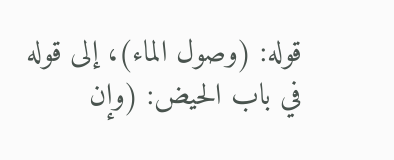قوله: (وصول الماء)، إلى قوله في باب الحيض: (وإن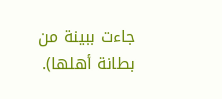جاءت ببينة من بطانة أهلها).